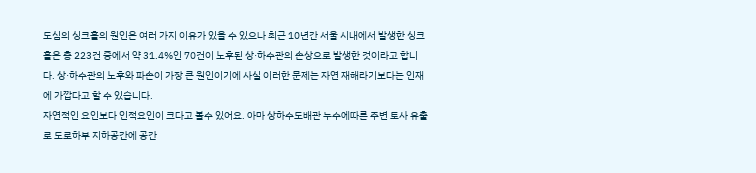도심의 싱크홀의 원인은 여러 가지 이유가 있을 수 있으나 최근 10년간 서울 시내에서 발생한 싱크홀은 총 223건 중에서 약 31.4%인 70건이 노후된 상·하수관의 손상으로 발생한 것이라고 합니다. 상·하수관의 노후와 파손이 가장 큰 원인이기에 사실 이러한 문제는 자연 재해라기보다는 인재에 가깝다고 할 수 있습니다.
자연적인 요인보다 인적요인이 크다고 볼수 있어요. 아마 상하수도배관 누수에따른 주변 토사 유출로 도로하부 지하공간에 공간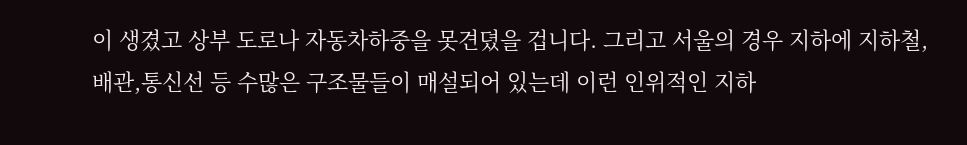이 생겼고 상부 도로나 자동차하중을 못견뎠을 겁니다. 그리고 서울의 경우 지하에 지하철,배관,통신선 등 수많은 구조물들이 매설되어 있는데 이런 인위적인 지하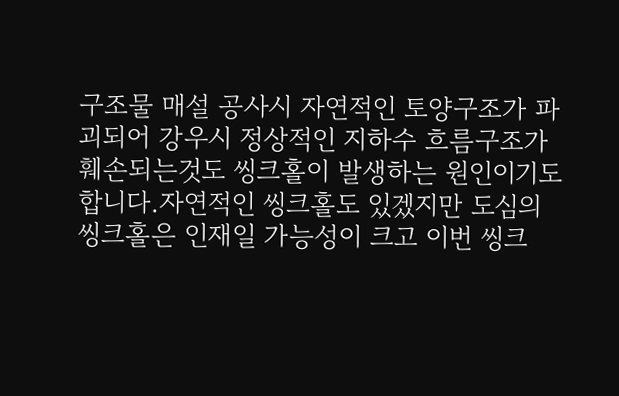구조물 매설 공사시 자연적인 토양구조가 파괴되어 강우시 정상적인 지하수 흐름구조가 훼손되는것도 씽크홀이 발생하는 원인이기도 합니다.자연적인 씽크홀도 있겠지만 도심의 씽크홀은 인재일 가능성이 크고 이번 씽크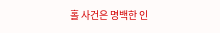홀 사건은 명백한 인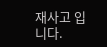재사고 입니다.